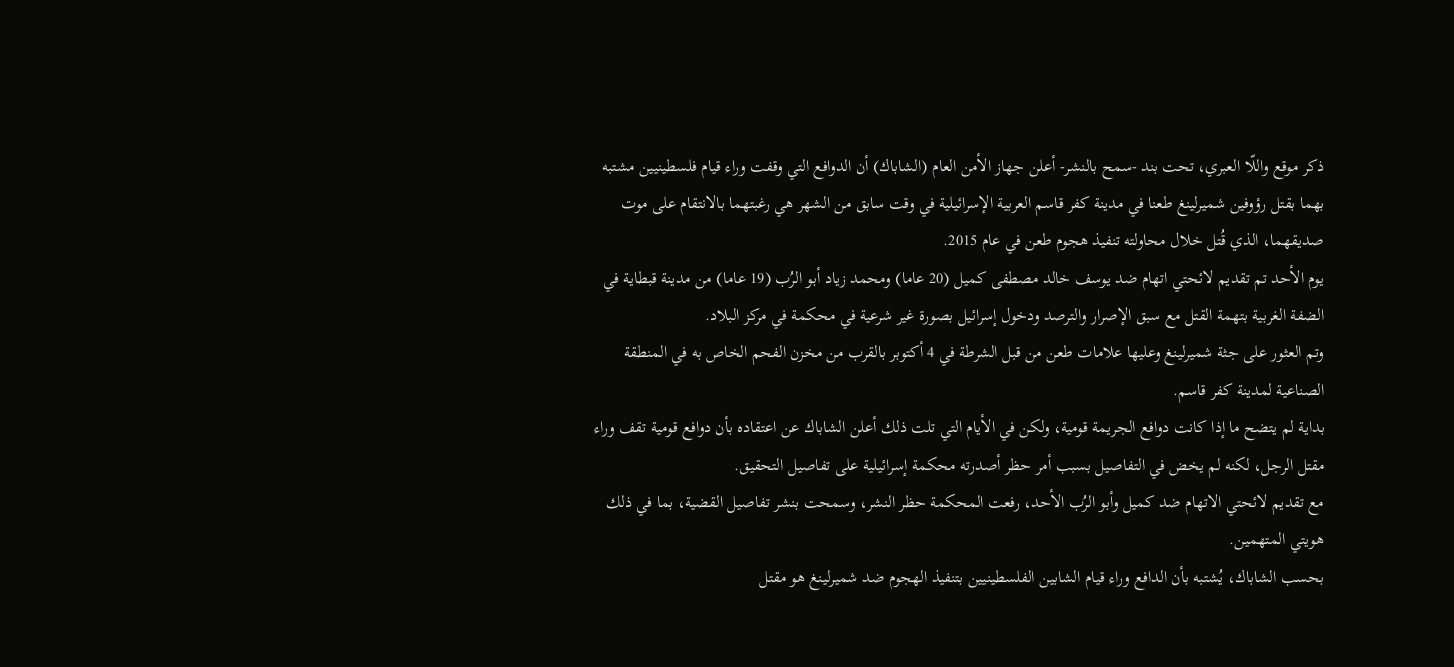ذكر موقع واللّا العبري، تحت بند -سمح بالنشر- أعلن جهاز الأمن العام (الشاباك) أن الدوافع التي وقفت وراء قيام فلسطينيين مشتبه بهما بقتل رؤوفين شميرلينغ طعنا في مدينة كفر قاسم العربية الإسرائيلية في وقت سابق من الشهر هي رغبتهما بالانتقام على موت صديقهما، الذي قُتل خلال محاولته تنفيذ هجوم طعن في عام 2015.
يوم الأحد تم تقديم لائحتي اتهام ضد يوسف خالد مصطفى كميل (20 عاما) ومحمد زياد أبو الرُب (19 عاما) من مدينة قبطاية في الضفة الغربية بتهمة القتل مع سبق الإصرار والترصد ودخول إسرائيل بصورة غير شرعية في محكمة في مركز البلاد.
وتم العثور على جثة شميرلينغ وعليها علامات طعن من قبل الشرطة في 4 أكتوبر بالقرب من مخزن الفحم الخاص به في المنطقة الصناعية لمدينة كفر قاسم.
بداية لم يتضح ما إذا كانت دوافع الجريمة قومية، ولكن في الأيام التي تلت ذلك أعلن الشاباك عن اعتقاده بأن دوافع قومية تقف وراء مقتل الرجل، لكنه لم يخض في التفاصيل بسبب أمر حظر أصدرته محكمة إسرائيلية على تفاصيل التحقيق.
مع تقديم لائحتي الاتهام ضد كميل وأبو الرُب الأحد، رفعت المحكمة حظر النشر، وسمحت بنشر تفاصيل القضية، بما في ذلك هويتي المتهمين.
بحسب الشاباك، يُشتبه بأن الدافع وراء قيام الشابين الفلسطينيين بتنفيذ الهجوم ضد شميرلينغ هو مقتل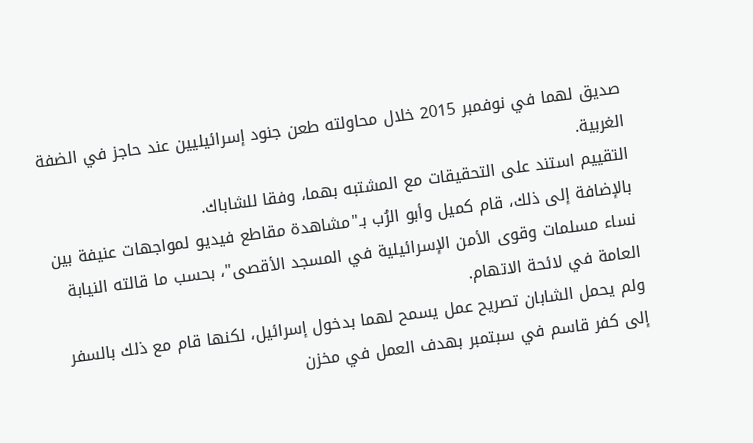صديق لهما في نوفمبر 2015 خلال محاولته طعن جنود إسرائيليين عند حاجز في الضفة الغربية.
التقييم استند على التحقيقات مع المشتبه بهما، وفقا للشاباك.
بالإضافة إلى ذلك، قام كميل وأبو الرُب بـ"مشاهدة مقاطع فيديو لمواجهات عنيفة بين نساء مسلمات وقوى الأمن الإسرائيلية في المسجد الأقصى"، بحسب ما قالته النيابة العامة في لائحة الاتهام.
ولم يحمل الشابان تصريح عمل يسمح لهما بدخول إسرائيل، لكنها قام مع ذلك بالسفر إلى كفر قاسم في سبتمبر بهدف العمل في مخزن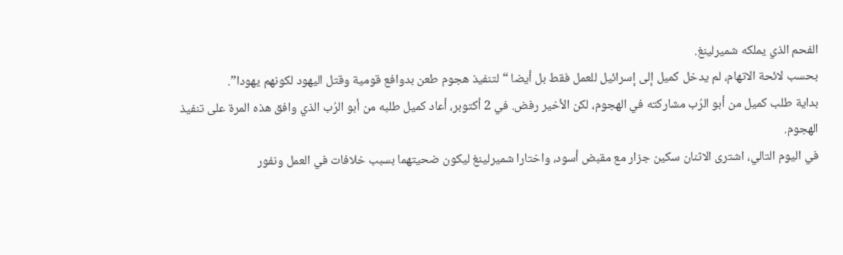الفحم الذي يملكه شميرلينغ.
بحسب لائحة الاتهام، لم يدخل كميل إلى إسرائيل للعمل فقط بل أيضا “لتنفيذ هجوم طعن بدوافع قومية وقتل اليهود لكونهم يهودا”.
بداية طلب كميل من أبو الرُب مشاركته في الهجوم، لكن الأخير رفض. في 2 أكتوبر، أعاد كميل طلبه من أبو الرُب الذي وافق هذه المرة على تنفيذ الهجوم.
في اليوم التالي، اشترى الاثنان سكين جزار مع مقبض أسود، واختارا شميرلينغ ليكون ضحيتهما بسبب خلافات في العمل ونفور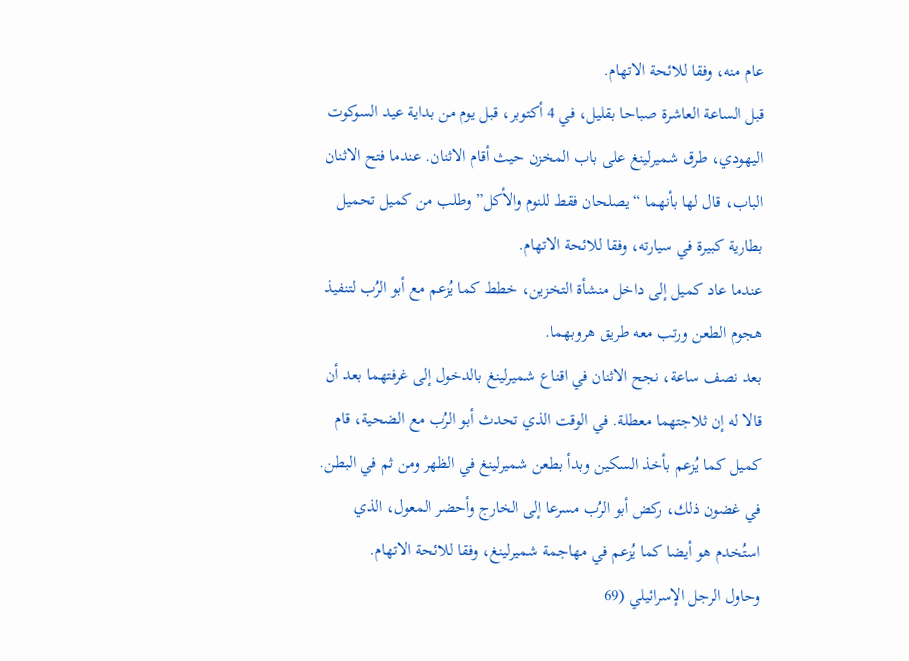عام منه، وفقا للائحة الاتهام.
قبل الساعة العاشرة صباحا بقليل، في 4 أكتوبر، قبل يوم من بداية عيد السوكوت اليهودي، طرق شميرلينغ على باب المخزن حيث أقام الاثنان. عندما فتح الاثنان الباب، قال لها بأنهما “يصلحان فقط للنوم والأكل” وطلب من كميل تحميل بطارية كبيرة في سيارته، وفقا للائحة الاتهام.
عندما عاد كميل إلى داخل منشأة التخزين، خطط كما يُزعم مع أبو الرُب لتنفيذ هجوم الطعن ورتب معه طريق هروبهما.
بعد نصف ساعة، نجح الاثنان في اقناع شميرلينغ بالدخول إلى غرفتهما بعد أن قالا له إن ثلاجتهما معطلة. في الوقت الذي تحدث أبو الرُب مع الضحية، قام كميل كما يُزعم بأخذ السكين وبدأ بطعن شميرلينغ في الظهر ومن ثم في البطن.
في غضون ذلك، ركض أبو الرُب مسرعا إلى الخارج وأحضر المعول، الذي استُخدم هو أيضا كما يُزعم في مهاجمة شميرلينغ، وفقا للائحة الاتهام.
وحاول الرجل الإسرائيلي (69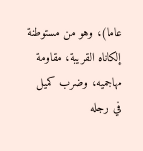عاما)، وهو من مستوطنة إلكاناه القريبة، مقاومة مهاجميه، وضرب كميل في رجله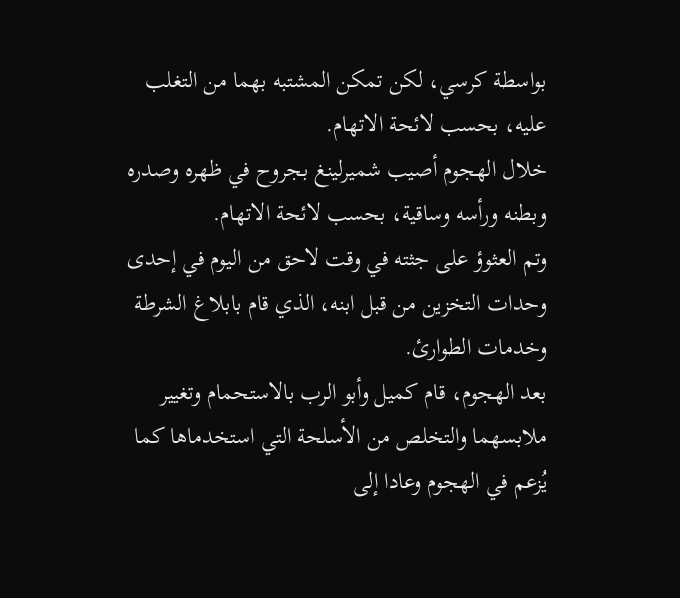بواسطة كرسي، لكن تمكن المشتبه بهما من التغلب عليه، بحسب لائحة الاتهام.
خلال الهجوم أصيب شميرلينغ بجروح في ظهره وصدره وبطنه ورأسه وساقية، بحسب لائحة الاتهام.
وتم العثوؤ على جثته في وقت لاحق من اليوم في إحدى وحدات التخزين من قبل ابنه، الذي قام بابلاغ الشرطة وخدمات الطوارئ.
بعد الهجوم، قام كميل وأبو الرب بالاستحمام وتغيير ملابسهما والتخلص من الأسلحة التي استخدماها كما يُزعم في الهجوم وعادا إلى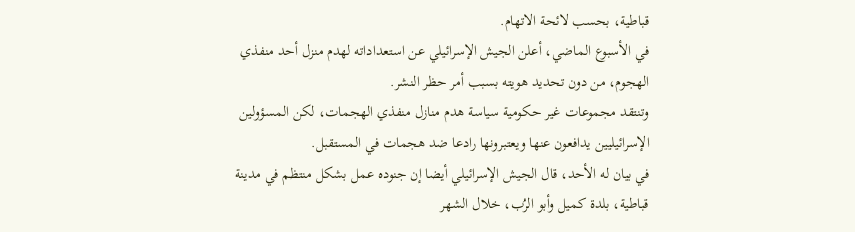قباطية، بحسب لائحة الاتهام.
في الأسبوع الماضي، أعلن الجيش الإسرائيلي عن استعداداته لهدم منزل أحد منفذي الهجوم، من دون تحديد هويته بسبب أمر حظر النشر.
وتنتقد مجموعات غير حكومية سياسة هدم منازل منفذي الهجمات، لكن المسؤولين الإسرائيليين يدافعون عنها ويعتبرونها رادعا ضد هجمات في المستقبل.
في بيان له الأحد، قال الجيش الإسرائيلي أيضا إن جنوده عمل بشكل منتظم في مدينة قباطية، بلدة كميل وأبو الرُب، خلال الشهر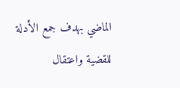الماضي بهدف جمع الأدلة للقضية واعتقال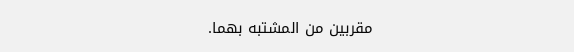مقربين من المشتبه بهما.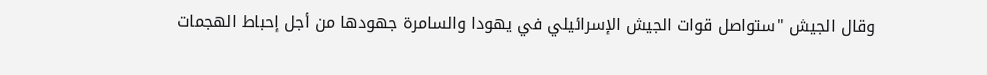وقال الجيش "ستواصل قوات الجيش الإسرائيلي في يهودا والسامرة جهودها من أجل إحباط الهجمات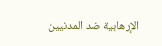الإرهابية ضد المدنيين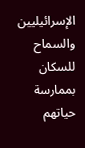الإسرائيليين والسماح للسكان بممارسة حياتهم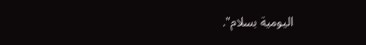اليومية بسلام".